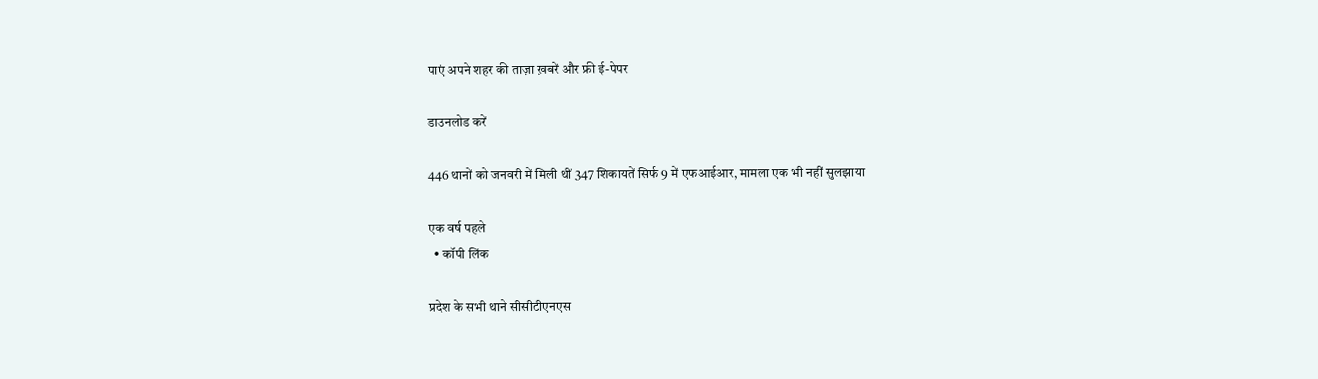पाएं अपने शहर की ताज़ा ख़बरें और फ्री ई-पेपर

डाउनलोड करें

446 थानों को जनवरी में मिली थीं 347 शिकायतें सिर्फ 9 में एफआईआर, मामला एक भी नहीं सुलझाया

एक वर्ष पहले
  • कॉपी लिंक

प्रदेश के सभी थाने सीसीटीएनएस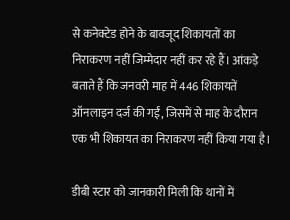से कनेक्टेड होने के बावजूद शिकायतों का निराकरण नहीं जिम्मेदार नहीं कर रहे हैं। आंकड़े बताते हैं कि जनवरी माह में 446 शिकायतें ऑनलाइन दर्ज की गईं, जिसमें से माह के दौरान एक भी शिकायत का निराकरण नहीं किया गया है।

डीबी स्टार को जानकारी मिली कि थानों में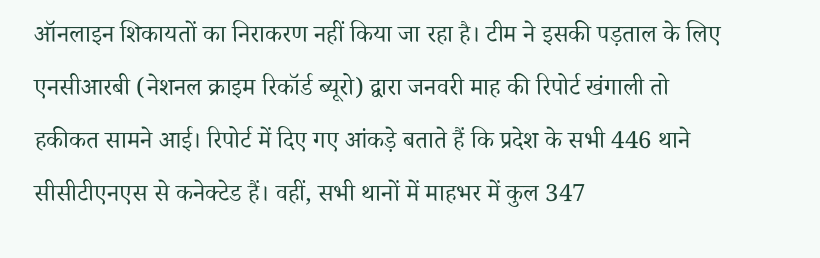ऑनलाइन शिकायतों का निराकरण नहीं किया जा रहा है। टीम ने इसकी पड़ताल के लिए एनसीआरबी (नेशनल क्राइम रिकॉर्ड ब्यूरो) द्वारा जनवरी माह की रिपोर्ट खंगाली तो हकीकत सामने आई। रिपोर्ट में दिए गए आंकड़े बताते हैं कि प्रदेश के सभी 446 थाने सीसीटीएनएस से कनेक्टेड हैं। वहीं, सभी थानों में माहभर में कुल 347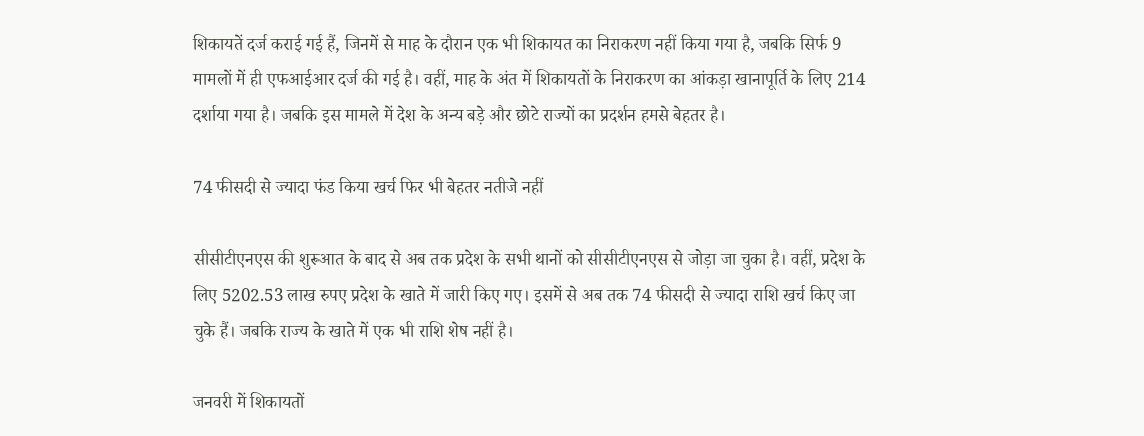शिकायतें दर्ज कराई गई हैं, जिनमें से माह के दौरान एक भी शिकायत का निराकरण नहीं किया गया है, जबकि सिर्फ 9 मामलों में ही एफआईआर दर्ज की गई है। वहीं, माह के अंत में शिकायतों के निराकरण का आंकड़ा खानापूर्ति के लिए 214 दर्शाया गया है। जबकि इस मामले में देश के अन्य बड़े और छोटे राज्यों का प्रदर्शन हमसे बेहतर है।

74 फीसदी से ज्यादा फंड किया खर्च फिर भी बेहतर नतीजे नहीं

सीसीटीएनएस की शुरूआत के बाद से अब तक प्रदेश के सभी थानों को सीसीटीएनएस से जोड़ा जा चुका है। वहीं, प्रदेश के लिए 5202.53 लाख रुपए प्रदेश के खाते में जारी किए गए। इसमें से अब तक 74 फीसदी से ज्यादा राशि खर्च किए जा चुके हैं। जबकि राज्य के खाते में एक भी राशि शेष नहीं है।

जनवरी में शिकायतों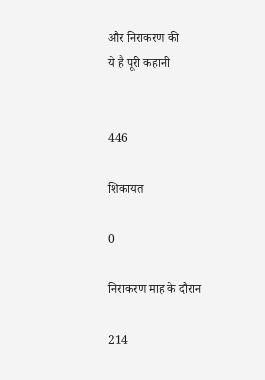और निराकरण की
ये है पूरी कहानी


446

शिकायत

0

निराकरण माह के दौरान

214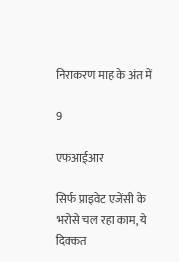निराकरण माह के अंत में

9

एफआईआर

सिर्फ प्राइवेट एजेंसी के भरोसे चल रहा काम, ये दिक्कत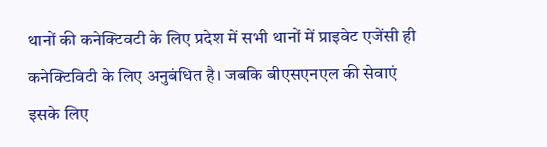थानों की कनेक्टिवटी के लिए प्रदेश में सभी थानों में प्राइवेट एजेंसी ही कनेक्टिविटी के लिए अनुबंधित है। जबकि बीएसएनएल की सेवाएं इसके लिए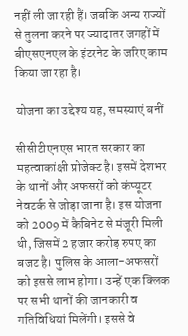नहीं ली जा रही हैं। जबकि अन्य राज्यों से तुलना करने पर ज्यादातर जगहों में बीएसएनएल के इंटरनेट के जरिए काम किया जा रहा है।

योजना का उद्देश्य यह, समस्याएं बनीं

सीसीटीएनएस भारत सरकार का महत्वाकांक्षी प्रोजेक्ट है। इसमें देशभर के थानों और अफसरों को कंप्यूटर नेवटर्क से जोड़ा जाना है। इस योजना को 2009 में कैबिनेट से मंजूरी मिली थी, जिसमें 2 हजार करोड़ रुपए का बजट है। पुलिस के आला-अफसरों को इससे लाभ होगा। उन्हें एक क्लिक पर सभी थानों की जानकारी व गतिविधियां मिलेंगी। इससे वे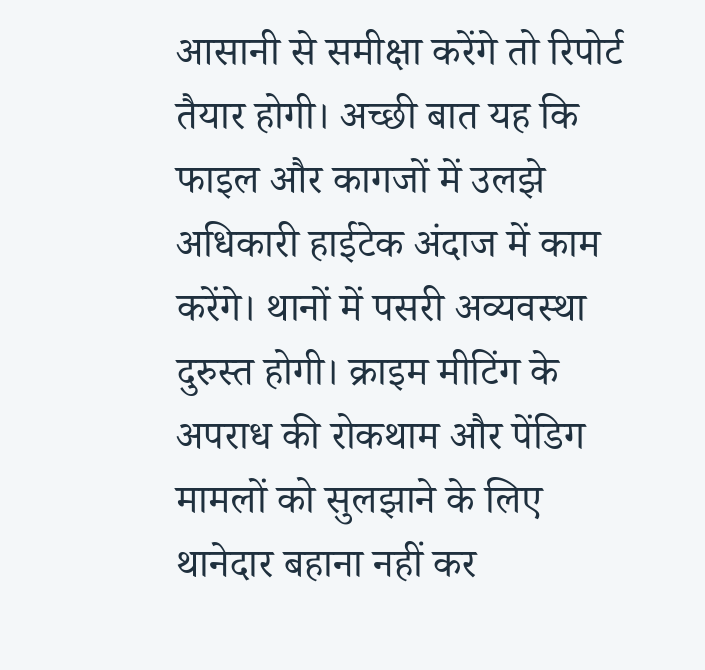आसानी से समीक्षा करेंगे तो रिपोर्ट तैयार होगी। अच्छी बात यह कि फाइल और कागजों में उलझे अधिकारी हाईटेक अंदाज में काम करेंगे। थानों में पसरी अव्यवस्था दुरुस्त होगी। क्राइम मीटिंग के अपराध की रोकथाम और पेंडिग मामलों को सुलझाने के लिए थानेदार बहाना नहीं कर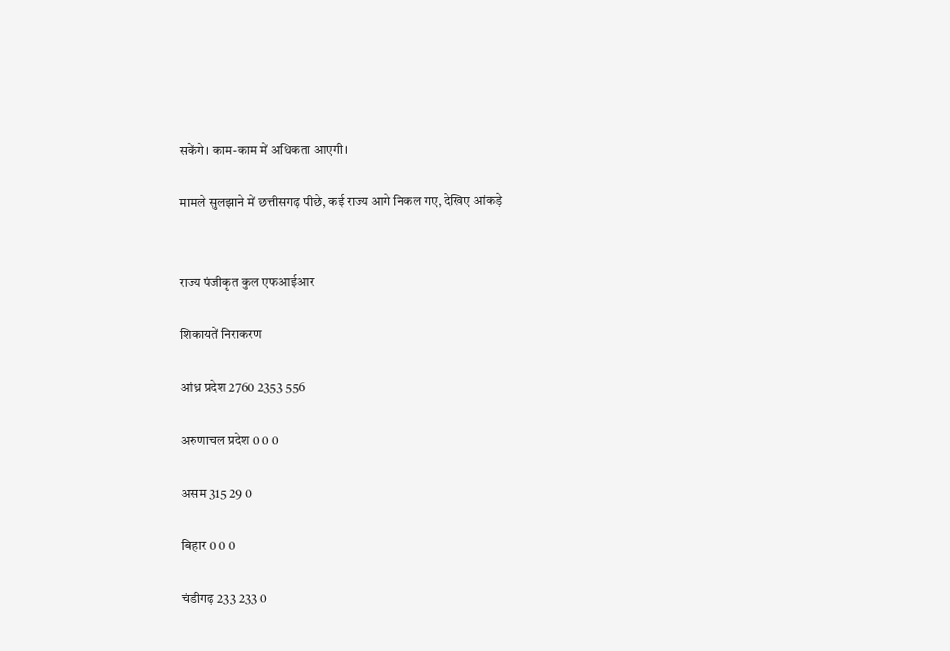सकेंगे। काम-काम में अधिकता आएगी।

मामले सुलझाने में छत्तीसगढ़ पीछे, कई राज्य आगे निकल गए, देखिए आंकड़े


राज्य पंजीकृत कुल एफआईआर

शिकायतें निराकरण

आंध्र प्रदेश 2760 2353 556

अरुणाचल प्रदेश 0 0 0

असम 315 29 0

बिहार 0 0 0

चंडीगढ़ 233 233 0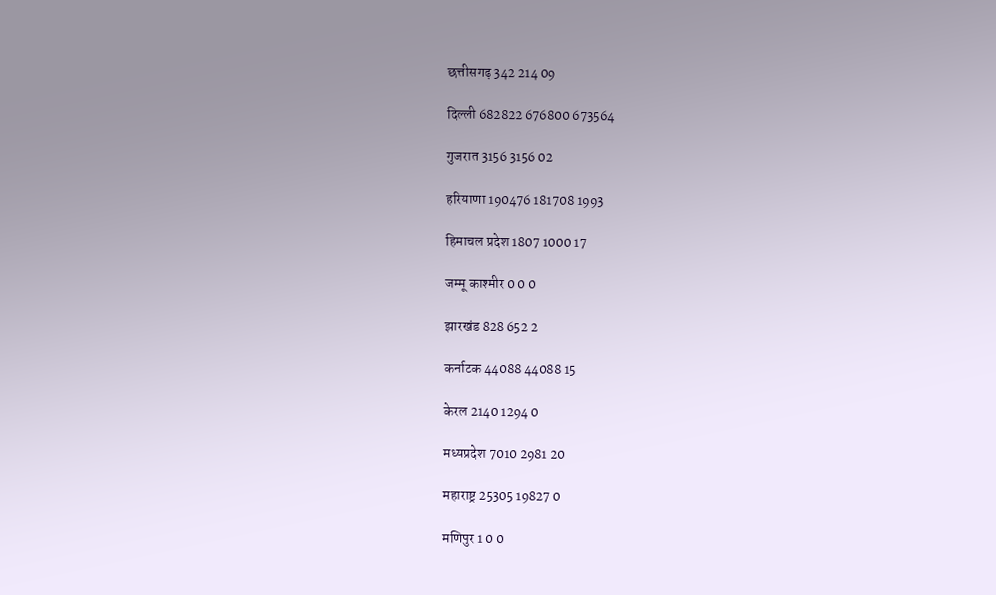छत्तीसगढ़ 342 214 09

दिल्ली 682822 676800 673564

गुजरात 3156 3156 02

हरियाणा 190476 181708 1993

हिमाचल प्रदेश 1807 1000 17

जम्मू काश्मीर 0 0 0

झारखंड 828 652 2

कर्नाटक 44088 44088 15

केरल 2140 1294 0

मध्यप्रदेश 7010 2981 20

महाराष्ट्र 25305 19827 0

मणिपुर 1 0 0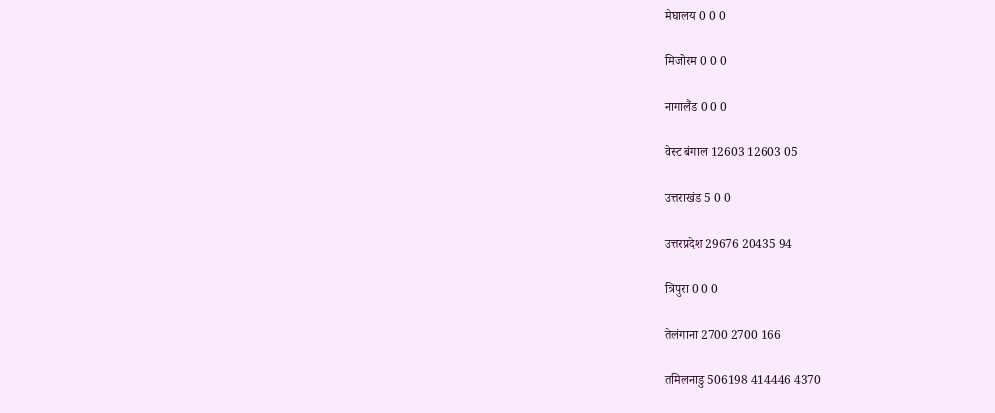मेघालय 0 0 0

मिजोरम 0 0 0

नागालैंड 0 0 0

वेस्ट बंगाल 12603 12603 05

उत्तराखंड 5 0 0

उत्तरप्रदेश 29676 20435 94

त्रिपुरा 0 0 0

तेलंगाना 2700 2700 166

तमिलनाडु 506198 414446 4370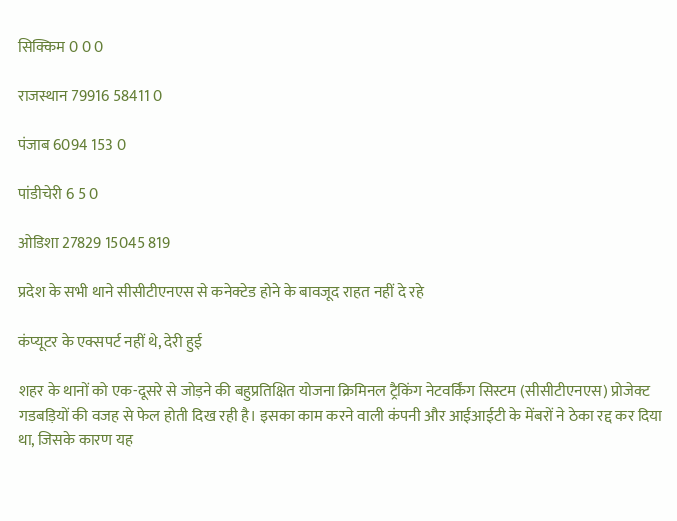सिक्किम 0 0 0

राजस्थान 79916 58411 0

पंजाब 6094 153 0

पांडीचेरी 6 5 0

ओडिशा 27829 15045 819

प्रदेश के सभी थाने सीसीटीएनएस से कनेक्टेड होने के बावजूद राहत नहीं दे रहे

कंप्यूटर के एक्सपर्ट नहीं थे, देरी हुई

शहर के थानों को एक-दूसरे से जोड़ने की बहुप्रतिक्षित योजना क्रिमिनल ट्रैकिंग नेटवर्किंग सिस्टम (सीसीटीएनएस) प्रोजेक्ट गडबड़ियों की वजह से फेल होती दिख रही है। इसका काम करने वाली कंपनी और आईआईटी के मेंबरों ने ठेका रद्द कर दिया था, जिसके कारण यह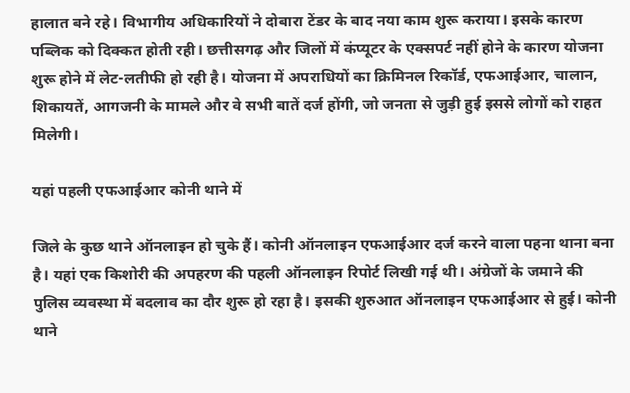हालात बने रहे। विभागीय अधिकारियों ने दोबारा टेंडर के बाद नया काम शुरू कराया। इसके कारण पब्लिक को दिक्कत होती रही। छत्तीसगढ़ और जिलों में कंप्यूटर के एक्सपर्ट नहीं होने के कारण योजना शुरू होने में लेट-लतीफी हो रही है। योजना में अपराधियों का क्रिमिनल रिकॉर्ड, एफआईआर, चालान, शिकायतें, आगजनी के मामले और वे सभी बातें दर्ज होंगी, जो जनता से जुड़ी हुई इससे लोगों को राहत मिलेगी।

यहां पहली एफआईआर कोनी थाने में

जिले के कुछ थाने ऑनलाइन हो चुके हैं। कोनी ऑनलाइन एफआईआर दर्ज करने वाला पहना थाना बना है। यहां एक किशोरी की अपहरण की पहली ऑनलाइन रिपोर्ट लिखी गई थी। अंग्रेजों के जमाने की पुलिस व्यवस्था में बदलाव का दौर शुरू हो रहा है। इसकी शुरुआत ऑनलाइन एफआईआर से हुई। कोनी थाने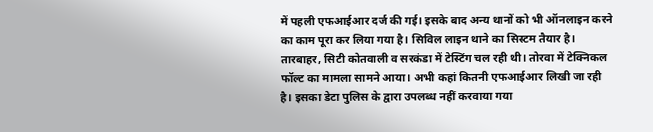में पहली एफआईआर दर्ज की गई। इसके बाद अन्य थानों को भी ऑनलाइन करने का काम पूरा कर लिया गया है। सिविल लाइन थाने का सिस्टम तैयार है। तारबाहर, सिटी कोतवाली व सरकंडा में टेस्टिंग चल रही थी। तोरवा में टेक्निकल फॉल्ट का मामला सामने आया। अभी कहां कितनी एफआईआर लिखी जा रही है। इसका डेटा पुलिस के द्वारा उपलब्ध नहीं करवाया गया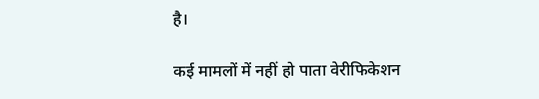है।

कई मामलों में नहीं हो पाता वेरीफिकेशन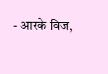- आरके विज,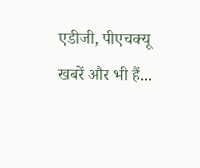एडीजी, पीएचक्यू
खबरें और भी हैं...